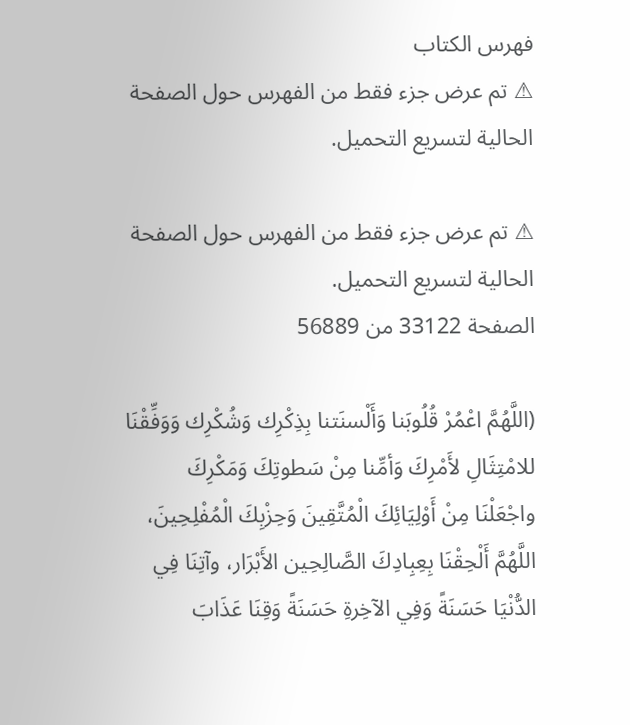فهرس الكتاب
⚠ تم عرض جزء فقط من الفهرس حول الصفحة الحالية لتسريع التحميل.

⚠ تم عرض جزء فقط من الفهرس حول الصفحة الحالية لتسريع التحميل.
الصفحة 33122 من 56889

(اللَّهُمَّ اعْمُرْ قُلُوبَنا وَأَلْسنَتنا بِذِكْرِك وَشُكْرِك وَوَفِّقْنَا للامْتِثَالِ لأَمْرِكَ وَأمِّنا مِنْ سَطوتِكَ وَمَكْرِكَ واجْعَلْنَا مِنْ أَوْلِيَائِكَ الْمُتَّقِينَ وَحِزْبِكَ الْمُفْلِحِينَ، اللَّهُمَّ أَلْحِقْنَا بِعِبِادِكَ الصَّالِحِين الأَبْرَار، وآتِنَا فِي الدُّنْيَا حَسَنَةً وَفِي الآخِرةِ حَسَنَةً وَقِنَا عَذَابَ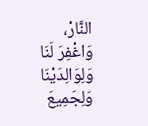النَّارْ، وَاغْفِرَ لَنَا وَلِوَالِدَيْنَا وَلِجَمِيعَ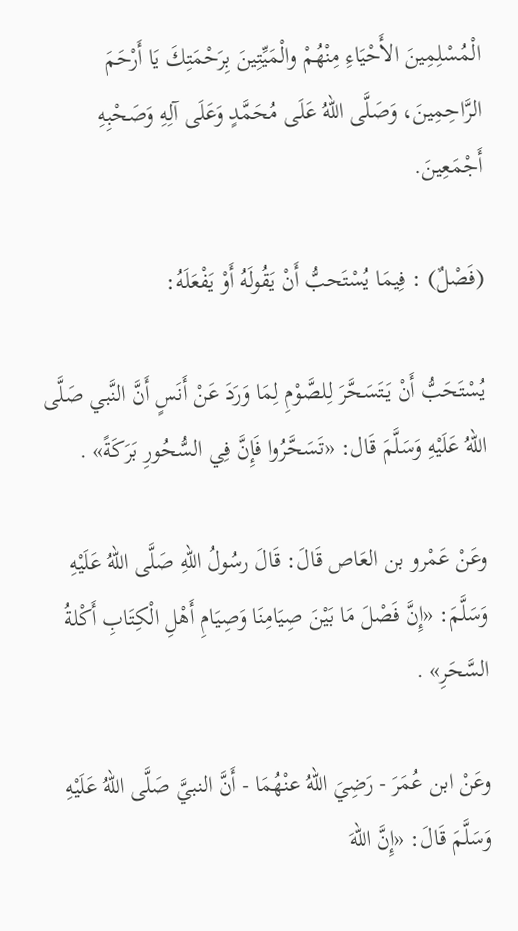الْمُسْلِمِينَ الأَحْيَاءِ مِنْهُمْ والْمَيِّتِينَ بِرَحْمَتِكَ يَا أَرْحَمَ الرَّاحِمِينَ، وَصَلَّى اللهُ عَلَى مُحَمَّدٍ وَعَلَى آلِهِ وَصَحْبِهِ أَجْمَعِينَ.

(فَصْلٌ) : فِيمَا يُسْتَحبُّ أَنْ يَقُولَهُ أَوْ يَفْعَلَهُ:

يُسْتَحَبُّ أَنْ يَتَسَحَّرَ لِلصَّوْمِ لِمَا وَرَدَ عَنْ أَنَسٍ أَنَّ النَّبي صَلَّى اللهُ عَلَيْهِ وَسَلَّمَ قَال: «تَسَحَّرُوا فَإِنَّ فِي السُّحُورِ بَرَكَةً» .

وعَنْ عَمْرو بن العَاص قَالَ: قَالَ رسُولُ اللهِ صَلَّى اللهُ عَلَيْهِ وَسَلَّمَ: «إِنَّ فَصْلَ مَا بَيْنَ صِيَامِنَا وَصِيَامِ أَهْلِ الْكِتَابِ أَكْلةُ السَّحَرِ» .

وعَنْ ابن عُمَرَ - رَضِيَ اللهُ عنْهُمَا - أَنَّ النبيَّ صَلَّى اللهُ عَلَيْهِ وَسَلَّمَ قَالَ: «إِنَّ اللهَ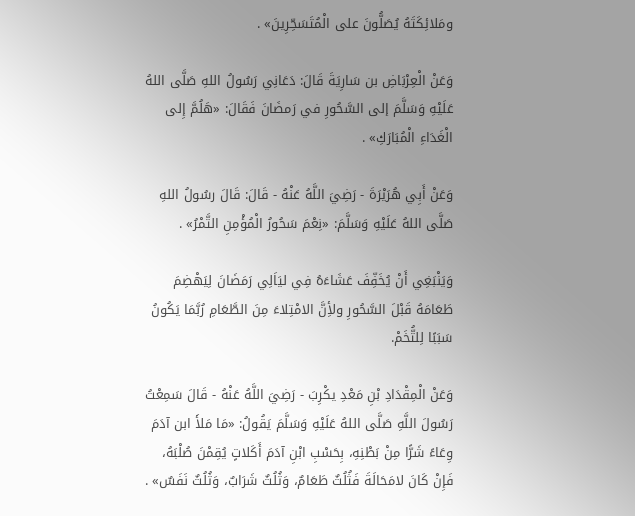ومَلائِكَتَهُ يُصَلُّونَ على الْمُتَسَحِّرِينَ» .

وَعَنْ الْعِرْبَاضِ بن سَارِيَةَ قَالَ: دَعَانِي رَسُولُ اللهِ صَلَّى اللهُ عَلَيْهِ وَسَلَّمَ إلى السَّحُورِ في رَمضَانَ فَقَالَ: «هَلُمَّ إِلى الْغَدَاءِ الْمُبَارَكِ» .

وَعَنْ أَبِي هُرَيْرَةَ - رَضِيَ اللَّهُ عَنْهُ - قَالَ: قَالَ رسُولُ اللهِ صَلَّى اللهُ عَلَيْهِ وَسَلَّمَ: «نِعْمَ سَحُورُ الْمُؤْمِنِ التَّمْرُ» .

وَيَنْبَغِي أَنْ يُخَفِّفَ عَشَاءَهُ فِي ليَاَلِي رَمَضَانَ لِيَهْضِمَ طَعَامَهُ قَبْلَ السَّحُورِ ولأِنَّ الامْتِلاءَ مِنَ الطَّعَامِ رُبَّمَا يَكُونُ سَبَبًا لِلتُّخَمْ.

وَعَنْ الْمِقْدَادِ بْنِ مَعْدِ يكْرِبَ - رَضِيَ اللَّهُ عَنْهُ - قَالَ سَمِعْتُ رَسُولَ اللَّهِ صَلَّى اللهُ عَلَيْهِ وَسَلَّمَ يَقُولُ: «مَا مَلأَ ابن آدَمَ وِعَاءً شَرًّا مِنْ بَطْنِهِ، بِحَسْبِ ابْنِ آدَمَ أَكَلاتٍ يُقِمْنَ صُلْبَهُ، فَإِنْ كَانَ لامَحَالَةَ فَثُلُثٌ طَعَامٌ، وَثُلُثٌ شَرَابٌ، وَثُلُثٌ نَفَسٌ» .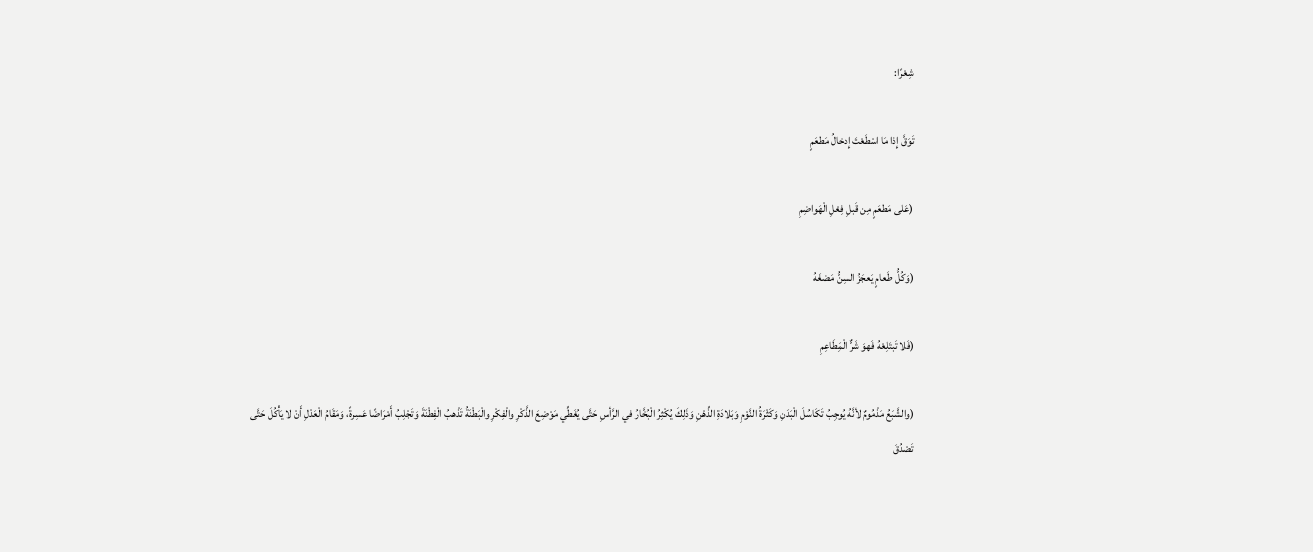شِعْرًا:

تَوَقَّ إِذا مَا اسْطَعْتَ إِدخالُ مَطعَمٍ

(عَلى مَطعَمٍ مِن قَبلِ فِعْلِ الْهَواضِمِ

(وَكُلُّ طَعامٍ يَعجَزُ السِنُّ مَضغَهُ

(فَلا تَبتَلِعْهُ فَهوَ شَرٌّ الْمَِطَاعِمِ

(والشَّبَعُ مَذْمُومٌ لأنَّهُ يُوجِبُ تَكَاسُلَ الْبَدَنِ وَكَثْرَةُ النَّوْمِ وَبَلادَةِ الذِّهْنِ وَذَلِكَ يُكْثِرُ الْبُخَّارُ في الرَّأسِ حَتَّى يُغَطِّي مَوْضِعَ الذَّكْرِ والْفِكْرِ والْبَطْنَةُ تَذْهبُ الْفِطْنَةَ وَتَجْلِبُ أَمْرَاضًا عَسِرةً، وَمَقَامُ الْعَدْلِ أَنْ لا يَأْكُلَ حَتَّى تَصْدُقَ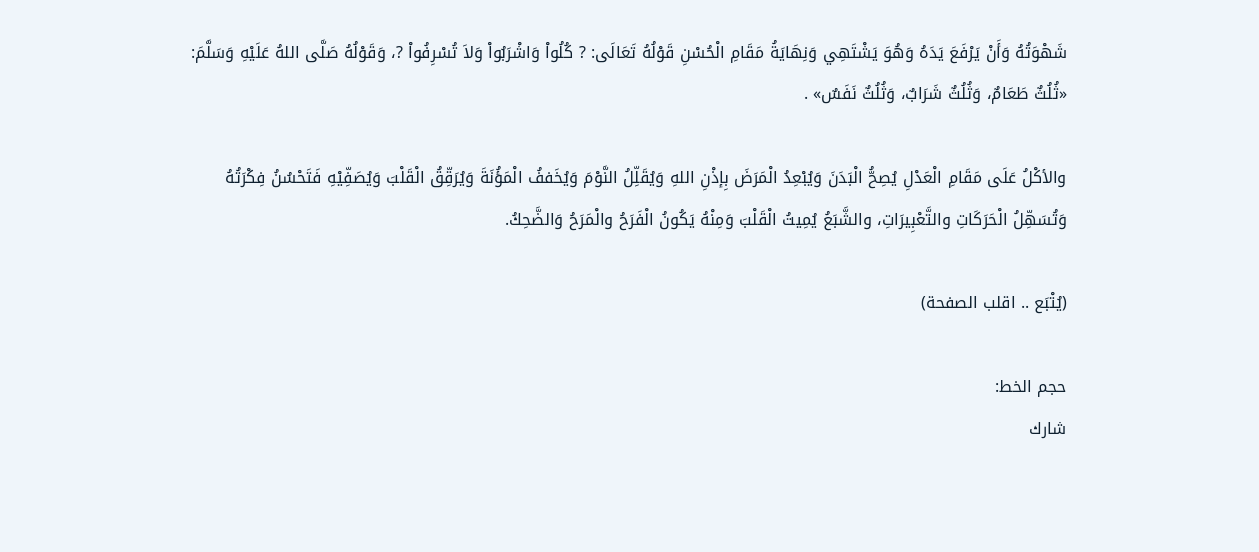شَهْوَتُهُ وَأَنْ يَرْفَعَ يَدَهُ وَهُوَ يَشْتَهِي وَنِهَايَةُ مَقَامِ الْحُسْنِ قَوْلُهُ تَعَالَى: ? كُلُواْ وَاشْرَبُواْ وَلاَ تُسْرِفُواْ ?، وَقَوْلُهُ صَلَّى اللهُ عَلَيْهِ وَسَلَّمَ: «ثُلُثٌ طَعَامٌ، وَثُلُثٌ شَرَابٌ، وَثُلُثٌ نَفَسٌ» .

والأكْلُ عَلَى مَقَامِ الْعَدْلِ يُصِحُّ الْبَدَنَ وَيُبْعِدُ الْمَرَضَ بِإذْنِ اللهِ وَيُقَلِّلُ النَّوْمَ وَيُخَففُ الْمَؤُنَةَ وَيُرَقِّقُ الْقَلْبَ وَيُصَفِّيْهِ فَتَحْسُنُ فِكْرَتُهُ وَتُسَهِّلُ الْحَرَكَاتِ والتَّعْبِيرَاتِ، والشَّبَعُ يُمِيتُ الْقَلْبَ وَمِنْهُ يَكُونُ الْفَرَحُ والْمَرَحُ وَالضَّحِكُ.

(يُتْبَع .. اقلب الصفحة)

حجم الخط:
شارك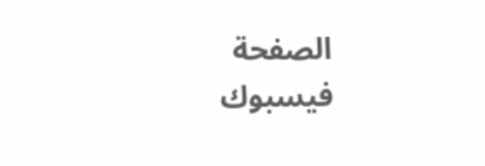الصفحة
فيسبوك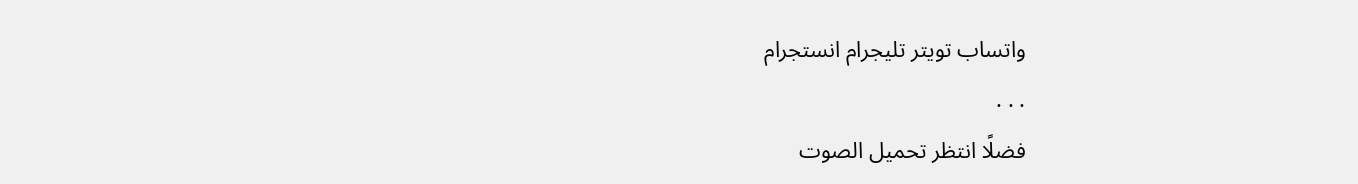واتساب تويتر تليجرام انستجرام
. . .
فضلًا انتظر تحميل الصوت